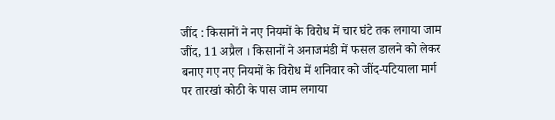जींद : किसानों ने नए नियमों के विरोध में चार घंटे तक लगाया जाम
जींद, 11 अप्रैल । किसानों ने अनाजमंडी में फसल डालने को लेकर बनाए गए नए नियमों के विरोध में शनिवार को जींद-पटियाला मार्ग पर तारखां कोठी के पास जाम लगाया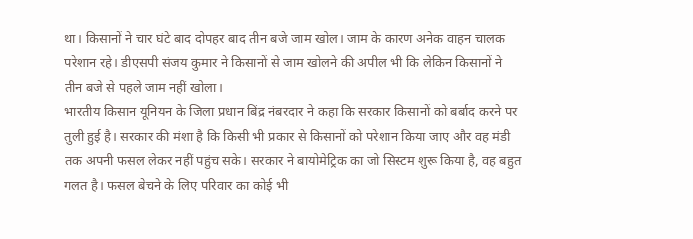था। किसानों ने चार घंटे बाद दोपहर बाद तीन बजे जाम खोल। जाम के कारण अनेक वाहन चालक परेशान रहे। डीएसपी संजय कुमार ने किसानों से जाम खोलने की अपील भी कि लेकिन किसानों ने तीन बजे से पहले जाम नहीं खोला।
भारतीय किसान यूनियन के जिला प्रधान बिंद्र नंबरदार ने कहा कि सरकार किसानों को बर्बाद करने पर तुली हुई है। सरकार की मंशा है कि किसी भी प्रकार से किसानों को परेशान किया जाए और वह मंडी तक अपनी फसल लेकर नहीं पहुंच सके। सरकार ने बायोमेट्रिक का जो सिस्टम शुरू किया है, वह बहुत गलत है। फसल बेचने के लिए परिवार का कोई भी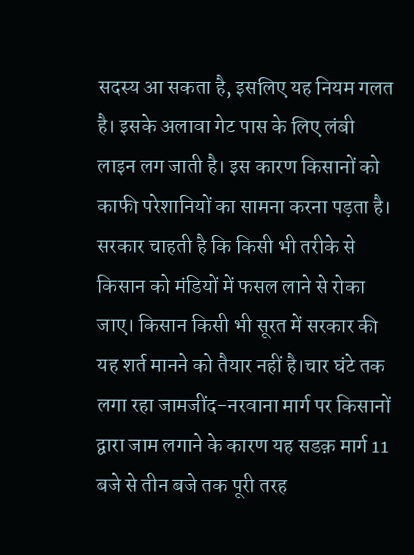सदस्य आ सकता है, इसलिए यह नियम गलत है। इसके अलावा गेट पास के लिए लंबी लाइन लग जाती है। इस कारण किसानों को काफी परेशानियों का सामना करना पड़ता है। सरकार चाहती है कि किसी भी तरीके से किसान को मंडियों में फसल लाने से रोका जाए। किसान किसी भी सूरत में सरकार की यह शर्त मानने को तैयार नहीं है।चार घंटे तक लगा रहा जामजींद-नरवाना मार्ग पर किसानों द्वारा जाम लगाने के कारण यह सडक़ मार्ग 11 बजे से तीन बजे तक पूरी तरह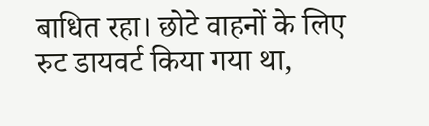बाधित रहा। छोटे वाहनों के लिए रुट डायवर्ट किया गया था,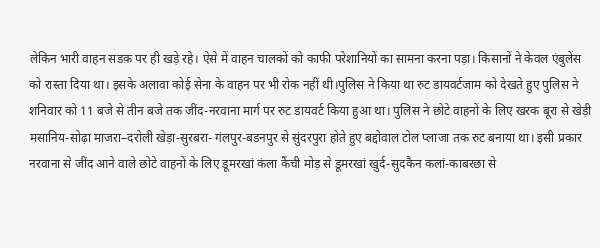लेकिन भारी वाहन सडक़ पर ही खड़े रहे। ऐसे में वाहन चालकों को काफी परेशानियों का सामना करना पड़ा। किसानों ने केवल एंबुलेंस को रास्ता दिया था। इसके अलावा कोई सेना के वाहन पर भी रोक नहीं थी।पुलिस ने किया था रुट डायवर्टजाम को देखते हुए पुलिस ने शनिवार को 11 बजे से तीन बजे तक जींद-नरवाना मार्ग पर रुट डायवर्ट किया हुआ था। पुलिस ने छोटे वाहनों के लिए खरक बूरा से खेड़ी मसानिय-सोढ़ा माजरा–दरोली खेड़ा-सुरबरा- गंलपुर-बडनपुर से सुंदरपुरा होते हुए बद्दोवाल टोल प्लाजा तक रुट बनाया था। इसी प्रकार नरवाना से जींद आने वाले छोटे वाहनों के लिए डूमरखां कंला कैंची मोड़ से डूमरखां खुर्द-सुदकैन कलां-काबरछा से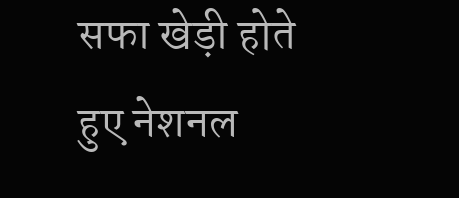सफा खेड़ी होते हुए नेशनल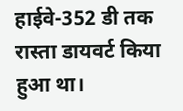हाईवे-352 डी तक रास्ता डायवर्ट किया हुआ था।